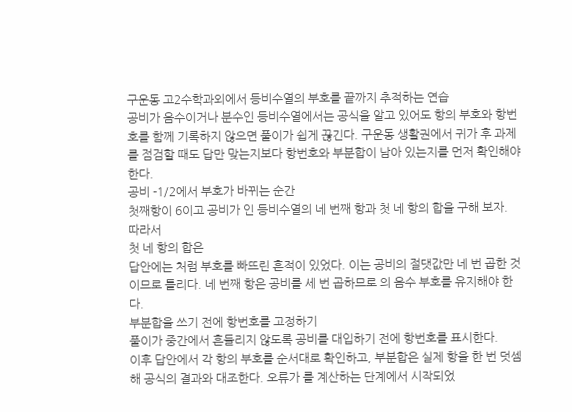구운동 고2수학과외에서 등비수열의 부호를 끝까지 추적하는 연습
공비가 음수이거나 분수인 등비수열에서는 공식을 알고 있어도 항의 부호와 항번호를 함께 기록하지 않으면 풀이가 쉽게 끊긴다. 구운동 생활권에서 귀가 후 과제를 점검할 때도 답만 맞는지보다 항번호와 부분합이 남아 있는지를 먼저 확인해야 한다.
공비 -1/2에서 부호가 바뀌는 순간
첫째항이 6이고 공비가 인 등비수열의 네 번째 항과 첫 네 항의 합을 구해 보자.
따라서
첫 네 항의 합은
답안에는 처럼 부호를 빠뜨린 흔적이 있었다. 이는 공비의 절댓값만 네 번 곱한 것이므로 틀리다. 네 번째 항은 공비를 세 번 곱하므로 의 음수 부호를 유지해야 한다.
부분합을 쓰기 전에 항번호를 고정하기
풀이가 중간에서 흔들리지 않도록 공비를 대입하기 전에 항번호를 표시한다.
이후 답안에서 각 항의 부호를 순서대로 확인하고, 부분합은 실제 항을 한 번 덧셈해 공식의 결과와 대조한다. 오류가 를 계산하는 단계에서 시작되었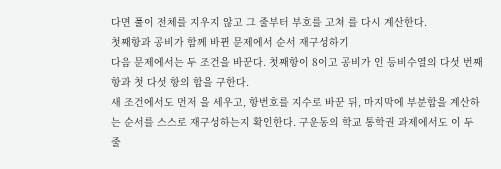다면 풀이 전체를 지우지 않고 그 줄부터 부호를 고쳐 를 다시 계산한다.
첫째항과 공비가 함께 바뀐 문제에서 순서 재구성하기
다음 문제에서는 두 조건을 바꾼다. 첫째항이 8이고 공비가 인 등비수열의 다섯 번째 항과 첫 다섯 항의 합을 구한다.
새 조건에서도 먼저 을 세우고, 항번호를 지수로 바꾼 뒤, 마지막에 부분합을 계산하는 순서를 스스로 재구성하는지 확인한다. 구운동의 학교 통학권 과제에서도 이 두 줄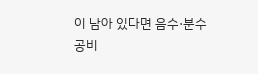이 남아 있다면 음수·분수 공비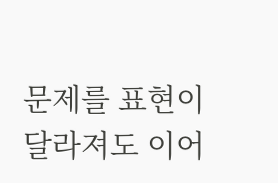문제를 표현이 달라져도 이어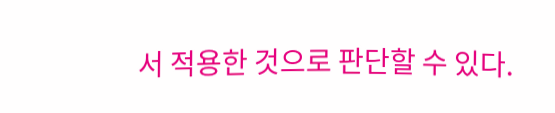서 적용한 것으로 판단할 수 있다.